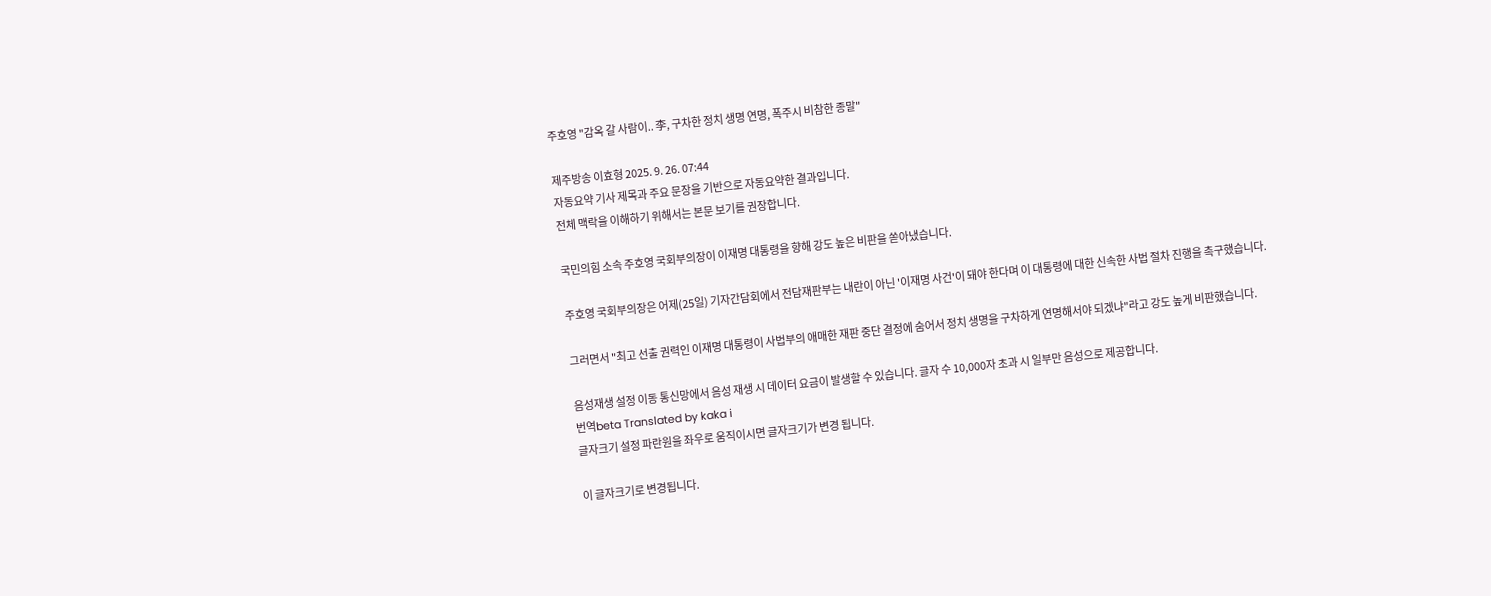주호영 "감옥 갈 사람이.. 李, 구차한 정치 생명 연명, 폭주시 비참한 종말"

제주방송 이효형 2025. 9. 26. 07:44
자동요약 기사 제목과 주요 문장을 기반으로 자동요약한 결과입니다.
전체 맥락을 이해하기 위해서는 본문 보기를 권장합니다.

국민의힘 소속 주호영 국회부의장이 이재명 대통령을 향해 강도 높은 비판을 쏟아냈습니다.

주호영 국회부의장은 어제(25일) 기자간담회에서 전담재판부는 내란이 아닌 '이재명 사건'이 돼야 한다며 이 대통령에 대한 신속한 사법 절차 진행을 촉구했습니다.

그러면서 "최고 선출 권력인 이재명 대통령이 사법부의 애매한 재판 중단 결정에 숨어서 정치 생명을 구차하게 연명해서야 되겠냐"라고 강도 높게 비판했습니다.

음성재생 설정 이동 통신망에서 음성 재생 시 데이터 요금이 발생할 수 있습니다. 글자 수 10,000자 초과 시 일부만 음성으로 제공합니다.
번역beta Translated by kaka i
글자크기 설정 파란원을 좌우로 움직이시면 글자크기가 변경 됩니다.

이 글자크기로 변경됩니다.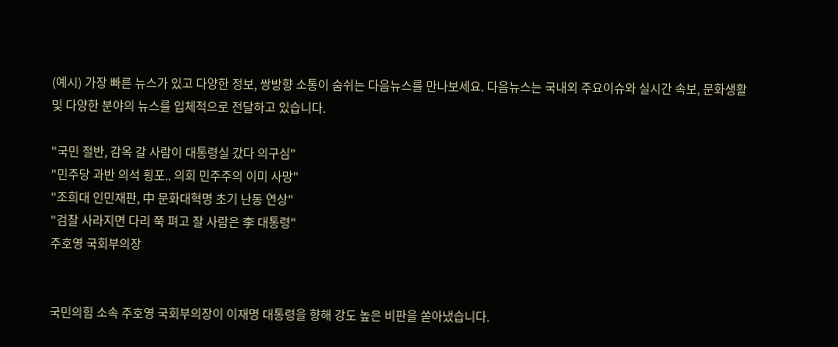(예시) 가장 빠른 뉴스가 있고 다양한 정보, 쌍방향 소통이 숨쉬는 다음뉴스를 만나보세요. 다음뉴스는 국내외 주요이슈와 실시간 속보, 문화생활 및 다양한 분야의 뉴스를 입체적으로 전달하고 있습니다.

"국민 절반, 감옥 갈 사람이 대통령실 갔다 의구심"
"민주당 과반 의석 횡포.. 의회 민주주의 이미 사망"
"조희대 인민재판, 中 문화대혁명 초기 난동 연상"
"검찰 사라지면 다리 쭉 펴고 잘 사람은 李 대통령"
주호영 국회부의장


국민의힘 소속 주호영 국회부의장이 이재명 대통령을 향해 강도 높은 비판을 쏟아냈습니다.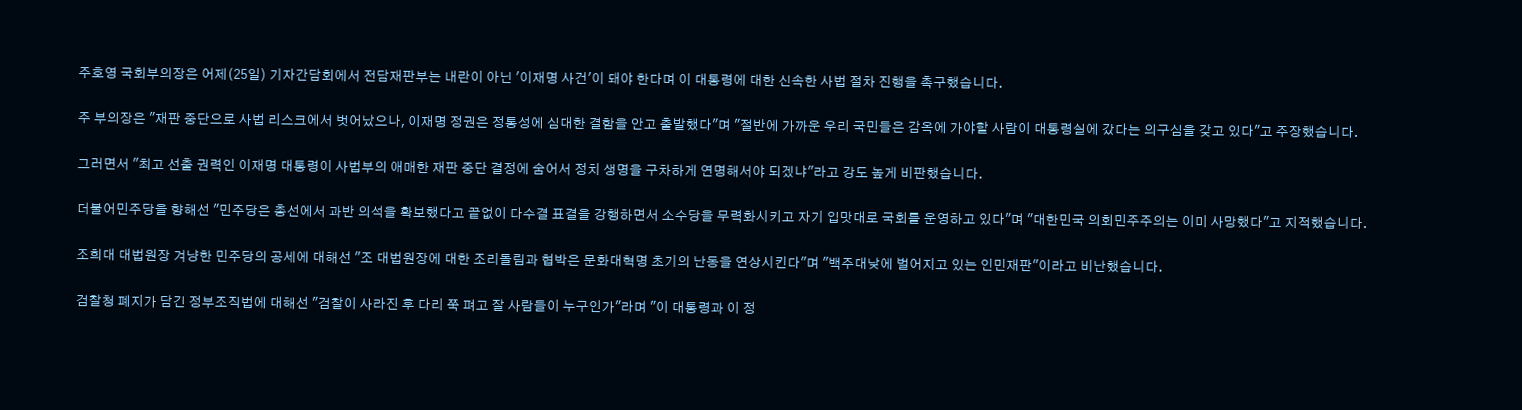주호영 국회부의장은 어제(25일) 기자간담회에서 전담재판부는 내란이 아닌 '이재명 사건'이 돼야 한다며 이 대통령에 대한 신속한 사법 절차 진행을 촉구했습니다.

주 부의장은 "재판 중단으로 사법 리스크에서 벗어났으나, 이재명 정권은 정통성에 심대한 결함을 안고 출발했다"며 "절반에 가까운 우리 국민들은 감옥에 가야할 사람이 대통령실에 갔다는 의구심을 갖고 있다"고 주장했습니다.

그러면서 "최고 선출 권력인 이재명 대통령이 사법부의 애매한 재판 중단 결정에 숨어서 정치 생명을 구차하게 연명해서야 되겠냐"라고 강도 높게 비판했습니다.

더불어민주당을 향해선 "민주당은 총선에서 과반 의석을 확보했다고 끝없이 다수결 표결을 강행하면서 소수당을 무력화시키고 자기 입맛대로 국회를 운영하고 있다"며 "대한민국 의회민주주의는 이미 사망했다"고 지적했습니다.

조희대 대법원장 겨냥한 민주당의 공세에 대해선 "조 대법원장에 대한 조리돌림과 협박은 문화대혁명 초기의 난동을 연상시킨다"며 "백주대낮에 벌어지고 있는 인민재판"이라고 비난했습니다.

검찰청 폐지가 담긴 정부조직법에 대해선 "검찰이 사라진 후 다리 쭉 펴고 잘 사람들이 누구인가"라며 "이 대통령과 이 정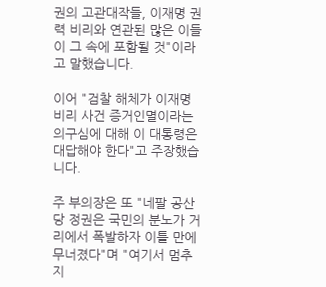권의 고관대작들, 이재명 권력 비리와 연관된 많은 이들이 그 속에 포함될 것"이라고 말했습니다.

이어 "검찰 해체가 이재명 비리 사건 증거인멸이라는 의구심에 대해 이 대통령은 대답해야 한다"고 주장했습니다.

주 부의장은 또 "네팔 공산당 정권은 국민의 분노가 거리에서 폭발하자 이틀 만에 무너졌다"며 "여기서 멈추지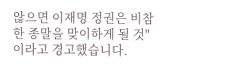않으면 이재명 정권은 비참한 종말을 맞이하게 될 것"이라고 경고했습니다.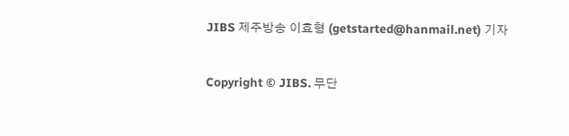JIBS 제주방송 이효형 (getstarted@hanmail.net) 기자

Copyright © JIBS. 무단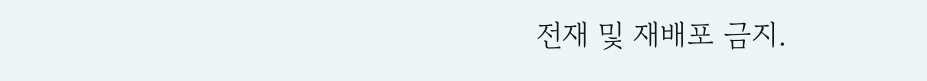전재 및 재배포 금지.